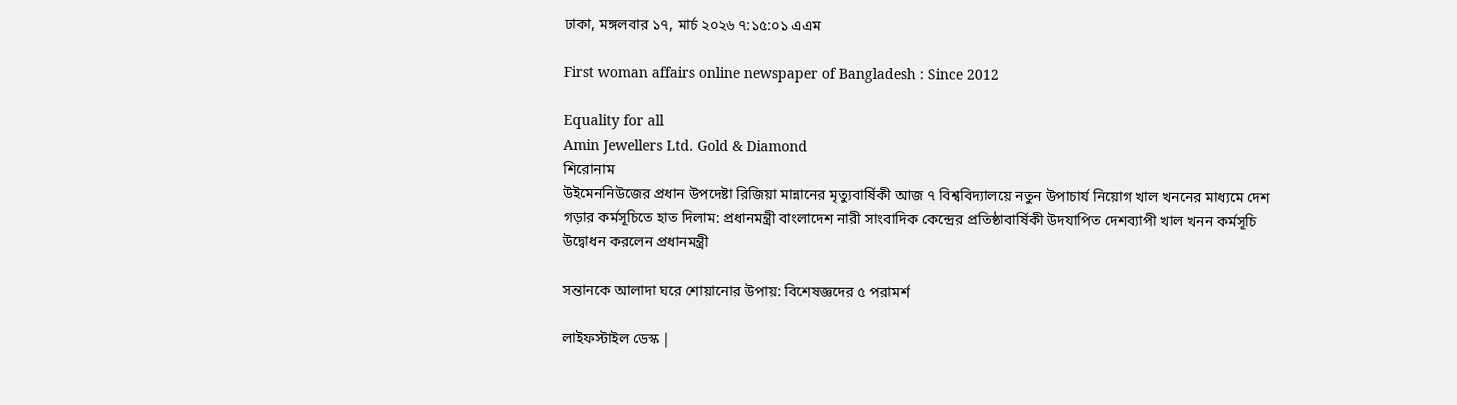ঢাকা, মঙ্গলবার ১৭, মার্চ ২০২৬ ৭:১৫:০১ এএম

First woman affairs online newspaper of Bangladesh : Since 2012

Equality for all
Amin Jewellers Ltd. Gold & Diamond
শিরোনাম
উইমেননিউজের প্রধান উপদেষ্টা রিজিয়া মান্নানের মৃত্যুবার্ষিকী আজ ৭ বিশ্ববিদ্যালয়ে নতুন উপাচার্য নিয়োগ খাল খননের মাধ্যমে দেশ গড়ার কর্মসূচিতে হাত দিলাম: প্রধানমন্ত্রী বাংলাদেশ নারী সাংবাদিক কেন্দ্রের প্রতিষ্ঠাবার্ষিকী উদযাপিত দেশব্যাপী খাল খনন কর্মসূচি উদ্বোধন করলেন প্রধানমন্ত্রী

সন্তানকে আলাদা ঘরে শোয়ানোর উপায়: বিশেষজ্ঞদের ৫ পরামর্শ

লাইফস্টাইল ডেস্ক |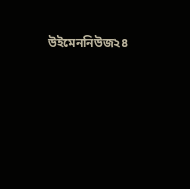উইমেননিউজ২৪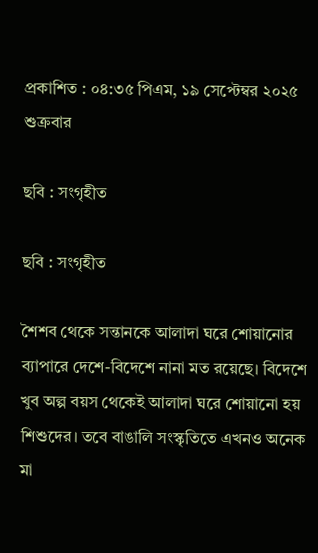প্রকাশিত : ০৪:৩৫ পিএম, ১৯ সেপ্টেম্বর ২০২৫ শুক্রবার

ছবি : সংগৃহীত

ছবি : সংগৃহীত

শৈশব থেকে সন্তানকে আলাদা ঘরে শোয়ানোর ব্যাপারে দেশে-বিদেশে নানা মত রয়েছে। বিদেশে খুব অল্প বয়স থেকেই আলাদা ঘরে শোয়ানো হয় শিশুদের। তবে বাঙালি সংস্কৃতিতে এখনও অনেক মা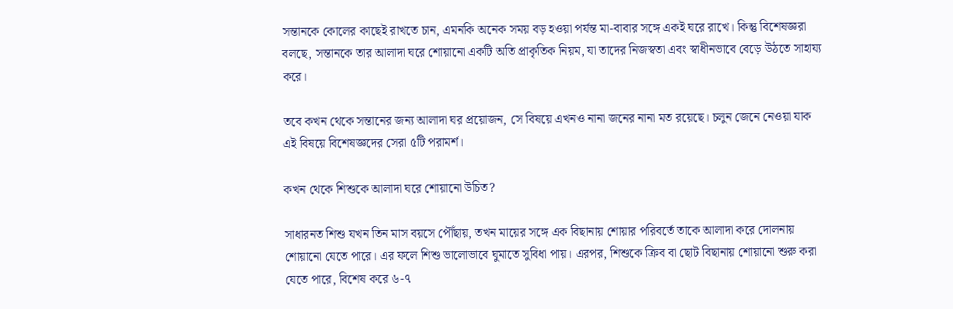সন্তানকে কোলের কাছেই রাখতে চান, এমনকি অনেক সময় বড় হওয়া পর্যন্ত মা-বাবার সঙ্গে একই ঘরে রাখে। কিন্তু বিশেষজ্ঞরা বলছে, সন্তানকে তার আলাদা ঘরে শোয়ানো একটি অতি প্রাকৃতিক নিয়ম, যা তাদের নিজস্বতা এবং স্বাধীনভাবে বেড়ে উঠতে সাহায্য করে।

তবে কখন থেকে সন্তানের জন্য আলাদা ঘর প্রয়োজন, সে বিষয়ে এখনও নানা জনের নানা মত রয়েছে। চলুন জেনে নেওয়া যাক এই বিষয়ে বিশেষজ্ঞদের সেরা ৫টি পরামর্শ।

কখন থেকে শিশুকে আলাদা ঘরে শোয়ানো উচিত?

সাধারনত শিশু যখন তিন মাস বয়সে পৌঁছায়, তখন মায়ের সঙ্গে এক বিছানায় শোয়ার পরিবর্তে তাকে আলাদা করে দোলনায় শোয়ানো যেতে পারে। এর ফলে শিশু ভালোভাবে ঘুমাতে সুবিধা পায়। এরপর, শিশুকে ক্রিব বা ছোট বিছানায় শোয়ানো শুরু করা যেতে পারে, বিশেষ করে ৬-৭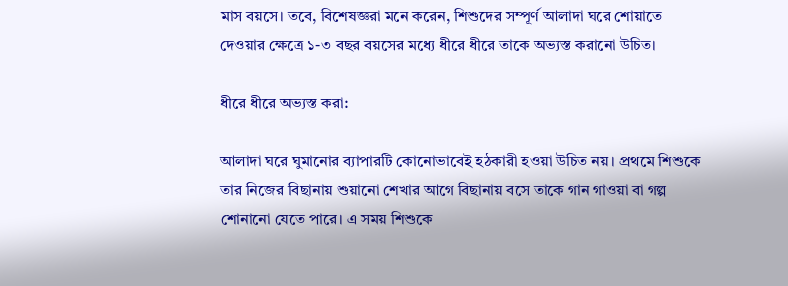মাস বয়সে। তবে, বিশেষজ্ঞরা মনে করেন, শিশুদের সম্পূর্ণ আলাদা ঘরে শোয়াতে দেওয়ার ক্ষেত্রে ১-৩ বছর বয়সের মধ্যে ধীরে ধীরে তাকে অভ্যস্ত করানো উচিত।

ধীরে ধীরে অভ্যস্ত করা:

আলাদা ঘরে ঘুমানোর ব্যাপারটি কোনোভাবেই হঠকারী হওয়া উচিত নয়। প্রথমে শিশুকে তার নিজের বিছানায় শুয়ানো শেখার আগে বিছানায় বসে তাকে গান গাওয়া বা গল্প শোনানো যেতে পারে। এ সময় শিশুকে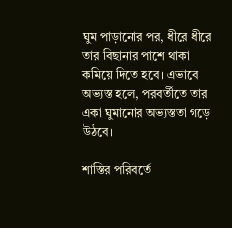ঘুম পাড়ানোর পর, ধীরে ধীরে তার বিছানার পাশে থাকা কমিয়ে দিতে হবে। এভাবে অভ্যস্ত হলে, পরবর্তীতে তার একা ঘুমানোর অভ্যস্ততা গড়ে উঠবে।

শাস্তির পরিবর্তে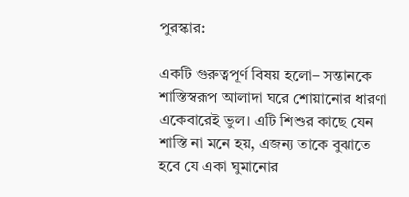পুরস্কার:

একটি গুরুত্বপূর্ণ বিষয় হলো– সন্তানকে শাস্তিস্বরূপ আলাদা ঘরে শোয়ানোর ধারণা একেবারেই ভুল। এটি শিশুর কাছে যেন শাস্তি না মনে হয়, এজন্য তাকে বুঝাতে হবে যে একা ঘুমানোর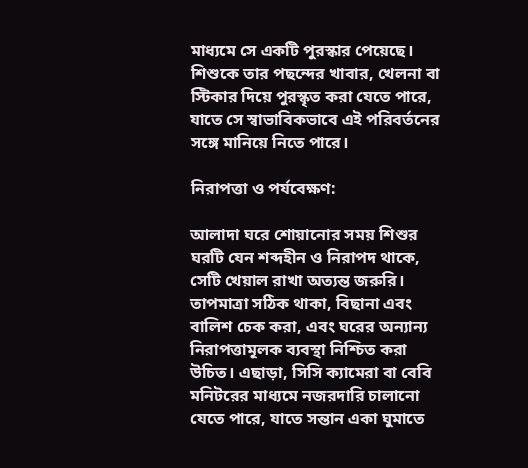মাধ্যমে সে একটি পুরস্কার পেয়েছে। শিশুকে তার পছন্দের খাবার, খেলনা বা স্টিকার দিয়ে পুরস্কৃত করা যেতে পারে, যাতে সে স্বাভাবিকভাবে এই পরিবর্তনের সঙ্গে মানিয়ে নিতে পারে।

নিরাপত্তা ও পর্যবেক্ষণ:

আলাদা ঘরে শোয়ানোর সময় শিশুর ঘরটি যেন শব্দহীন ও নিরাপদ থাকে, সেটি খেয়াল রাখা অত্যন্ত জরুরি। তাপমাত্রা সঠিক থাকা, বিছানা এবং বালিশ চেক করা, এবং ঘরের অন্যান্য নিরাপত্তামূলক ব্যবস্থা নিশ্চিত করা উচিত। এছাড়া, সিসি ক্যামেরা বা বেবি মনিটরের মাধ্যমে নজরদারি চালানো যেতে পারে, যাতে সন্তান একা ঘুমাতে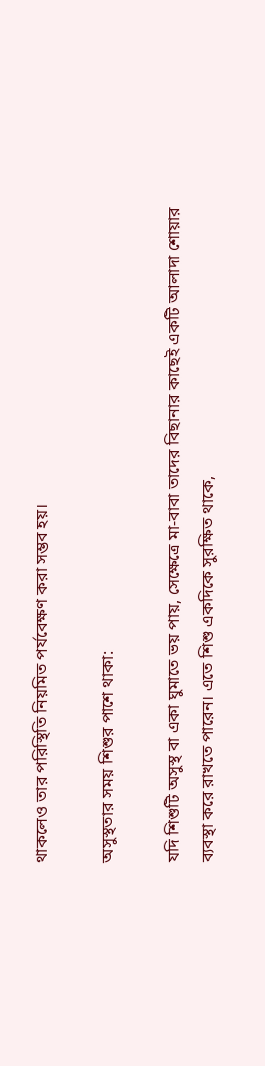থাকলেও তার পরিস্থিতি নিয়মিত পর্যবেক্ষণ করা সম্ভব হয়।

অসুস্থতার সময় শিশুর পাশে থাকা:

যদি শিশুটি অসুস্থ বা একা ঘুমাতে ভয় পায়, সেক্ষেত্রে মা-বাবা তাদের বিছানার কাছেই একটি আলাদা শোয়ার ব্যবস্থা করে রাখতে পারেন। এতে শিশু একদিকে সুরক্ষিত থাকে,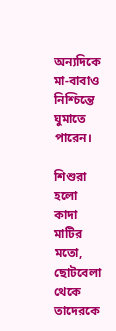অন্যদিকে মা-বাবাও নিশ্চিন্তে ঘুমাতে পারেন।

শিশুরা হলো কাদা মাটির মতো, ছোটবেলা থেকে তাদেরকে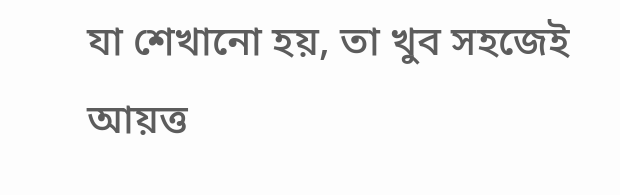যা শেখানো হয়, তা খুব সহজেই আয়ত্ত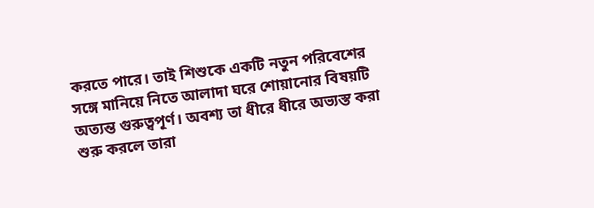করতে পারে। তাই শিশুকে একটি নতুন পরিবেশের সঙ্গে মানিয়ে নিতে আলাদা ঘরে শোয়ানোর বিষয়টি অত্যন্ত গুরুত্বপূর্ণ। অবশ্য তা ধীরে ধীরে অভ্যস্ত করা শুরু করলে তারা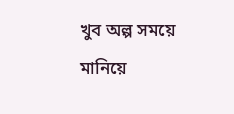খুব অল্প সময়ে মানিয়ে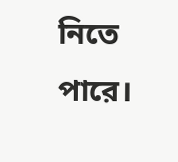নিতে পারে।